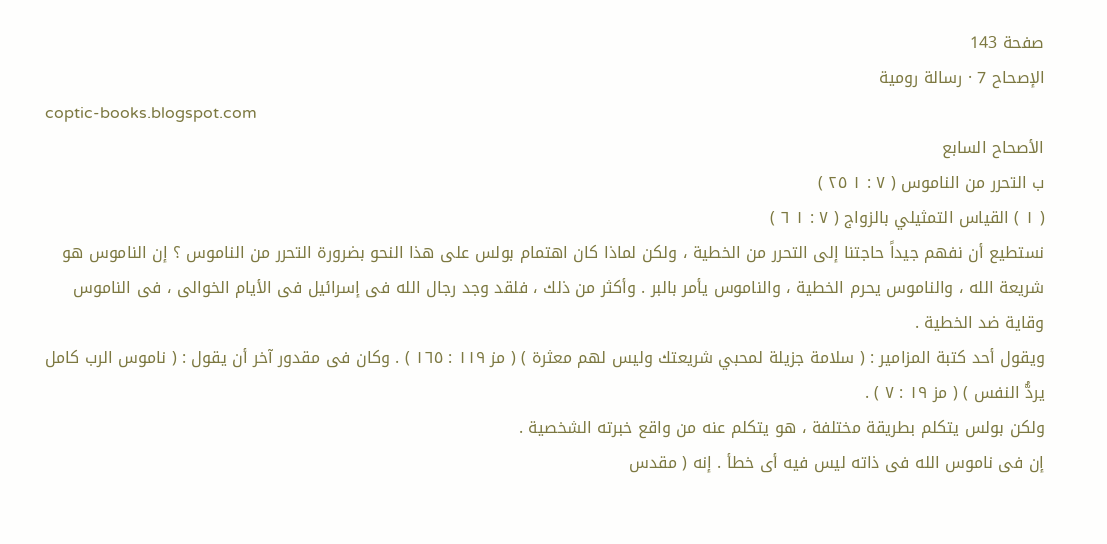صفحة 143
الإصحاح 7 · رسالة رومية
coptic-books.blogspot.com
الأصحاح السابع
ب التحرر من الناموس ( ٧ : ١ ٢٥ )
( ١ ) القياس التمثيلي بالزواج ( ٧ : ١ ٦ )
نستطيع أن نفهم جيداً حاجتنا إلى التحرر من الخطية ، ولكن لماذا كان اهتمام بولس على هذا النحو بضرورة التحرر من الناموس ؟ إن الناموس هو شريعة الله ، والناموس يحرم الخطية ، والناموس يأمر بالبر . وأكثر من ذلك ، فلقد وجد رجال الله فى إسرائيل فى الأيام الخوالى ، فى الناموس وقاية ضد الخطية .
ويقول أحد كتبة المزامير : ( سلامة جزيلة لمحبي شريعتك وليس لهم معثرة ) ( مز ١١٩ : ١٦٥ ) . وكان فى مقدور آخر أن يقول : ( ناموس الرب كامل يردُّ النفس ) ( مز ١٩ : ٧ ) .
ولكن بولس يتكلم بطريقة مختلفة ، هو يتكلم عنه من واقع خبرته الشخصية .
إن فى ناموس الله فى ذاته ليس فيه أى خطأ . إنه ( مقدس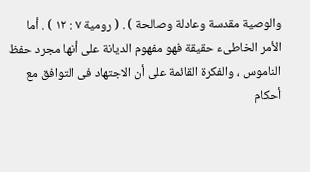والوصية مقدسة وعادلة وصالحة ) . ( رومية ٧ : ١٢ ) . أما الأمر الخاطىء حقيقة فهو مفهوم الديانة على أنها مجرد حفظ الناموس ، والفكرة القائمة على أن الاجتهاد فى التوافق مع أحكام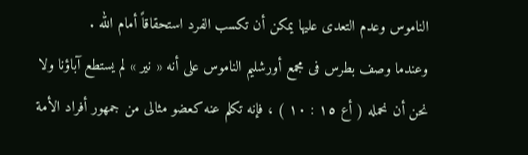الناموس وعدم التعدى عليها يمكن أن تكسب الفرد استحقاقاً أمام الله .
وعندما وصف بطرس فى مجمع أورشليم الناموس على أنه « نير » لم يستطع آباؤنا ولا نحن أن نحمله ( أع ١٥ : ١٠ ) ، فإنه تكلم عنه كعضو مثالى من جمهور أفراد الأمة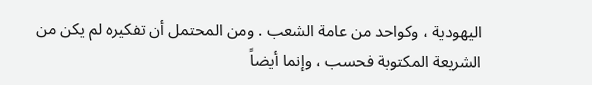اليهودية ، وكواحد من عامة الشعب . ومن المحتمل أن تفكيره لم يكن من الشريعة المكتوبة فحسب ، وإنما أيضاً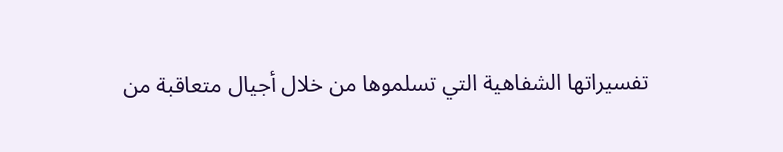تفسيراتها الشفاهية التي تسلموها من خلال أجيال متعاقبة من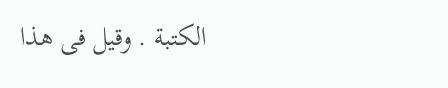الكتبة . وقيل فى هذا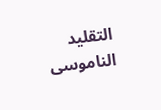التقليد الناموسى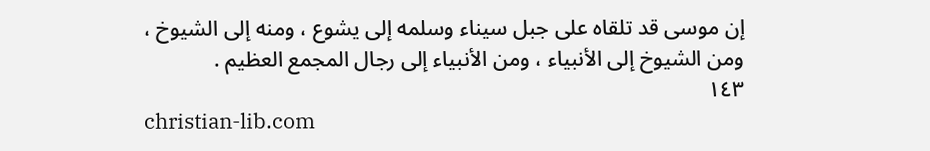إن موسى قد تلقاه على جبل سيناء وسلمه إلى يشوع ، ومنه إلى الشيوخ ، ومن الشيوخ إلى الأنبياء ، ومن الأنبياء إلى رجال المجمع العظيم .
١٤٣
christian-lib.com